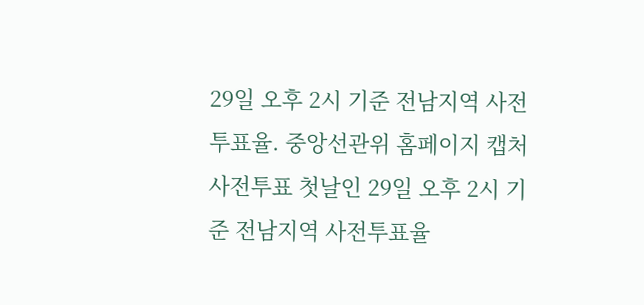29일 오후 2시 기준 전남지역 사전 투표율. 중앙선관위 홈페이지 캡처사전투표 첫날인 29일 오후 2시 기준 전남지역 사전투표율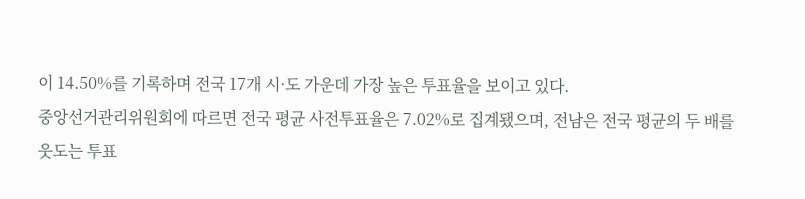이 14.50%를 기록하며 전국 17개 시·도 가운데 가장 높은 투표율을 보이고 있다.
중앙선거관리위원회에 따르면 전국 평균 사전투표율은 7.02%로 집계됐으며, 전남은 전국 평균의 두 배를 웃도는 투표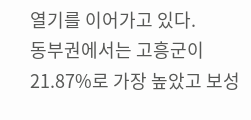열기를 이어가고 있다.
동부권에서는 고흥군이 21.87%로 가장 높았고 보성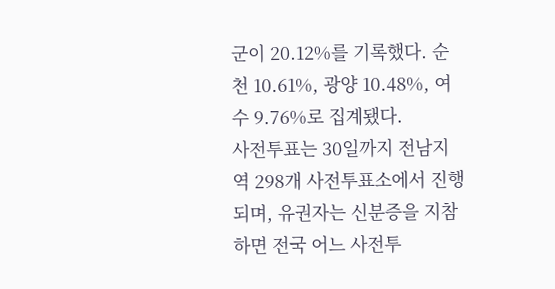군이 20.12%를 기록했다. 순천 10.61%, 광양 10.48%, 여수 9.76%로 집계됐다.
사전투표는 30일까지 전남지역 298개 사전투표소에서 진행되며, 유권자는 신분증을 지참하면 전국 어느 사전투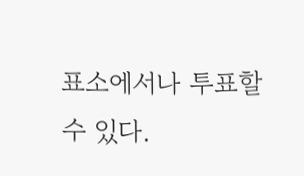표소에서나 투표할 수 있다.